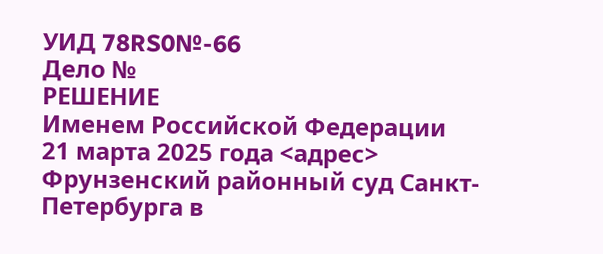УИД 78RS0№-66
Дело №
РЕШЕНИЕ
Именем Российской Федерации
21 марта 2025 года <адрес>
Фрунзенский районный суд Санкт-Петербурга в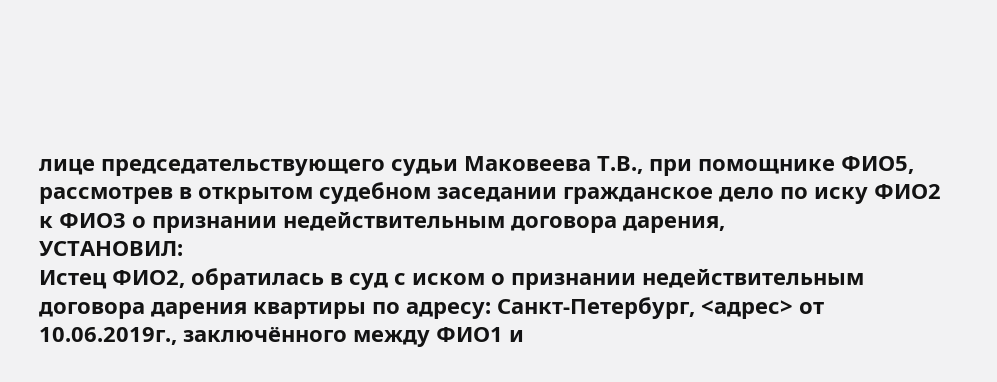лице председательствующего судьи Маковеева Т.В., при помощнике ФИО5, рассмотрев в открытом судебном заседании гражданское дело по иску ФИО2 к ФИО3 о признании недействительным договора дарения,
УСТАНОВИЛ:
Истец ФИО2, обратилась в суд с иском о признании недействительным договора дарения квартиры по адресу: Санкт-Петербург, <адрес> от 10.06.2019г., заключённого между ФИО1 и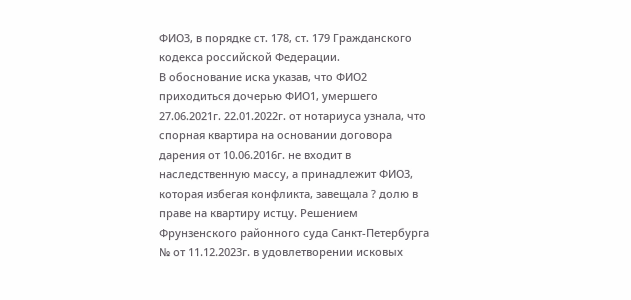ФИО3, в порядке ст. 178, ст. 179 Гражданского кодекса российской Федерации.
В обоснование иска указав, что ФИО2 приходиться дочерью ФИО1, умершего 27.06.2021г. 22.01.2022г. от нотариуса узнала, что спорная квартира на основании договора дарения от 10.06.2016г. не входит в наследственную массу, а принадлежит ФИО3, которая избегая конфликта, завещала ? долю в праве на квартиру истцу. Решением Фрунзенского районного суда Санкт-Петербурга № от 11.12.2023г. в удовлетворении исковых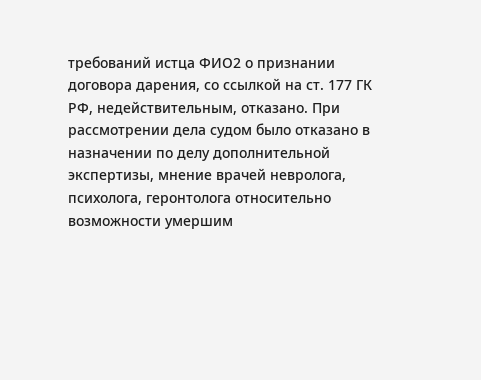требований истца ФИО2 о признании договора дарения, со ссылкой на ст. 177 ГК РФ, недействительным, отказано. При рассмотрении дела судом было отказано в назначении по делу дополнительной экспертизы, мнение врачей невролога, психолога, геронтолога относительно возможности умершим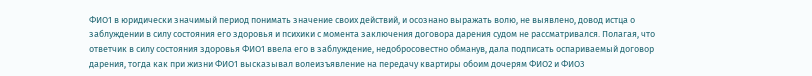ФИО1 в юридически значимый период понимать значение своих действий, и осознано выражать волю, не выявлено, довод истца о заблуждении в силу состояния его здоровья и психики с момента заключения договора дарения судом не рассматривался. Полагая, что ответчик в силу состояния здоровья ФИО1 ввела его в заблуждение, недобросовестно обманув, дала подписать оспариваемый договор дарения, тогда как при жизни ФИО1 высказывал волеизъявление на передачу квартиры обоим дочерям ФИО2 и ФИО3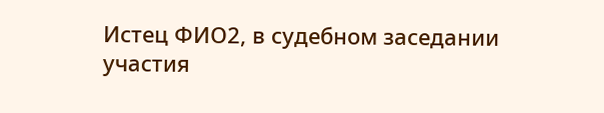Истец ФИО2, в судебном заседании участия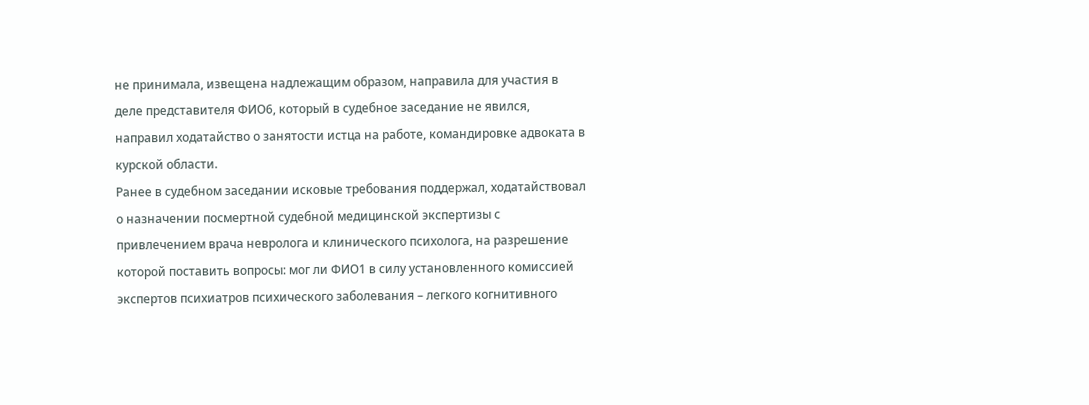не принимала, извещена надлежащим образом, направила для участия в деле представителя ФИО6, который в судебное заседание не явился, направил ходатайство о занятости истца на работе, командировке адвоката в курской области.
Ранее в судебном заседании исковые требования поддержал, ходатайствовал о назначении посмертной судебной медицинской экспертизы с привлечением врача невролога и клинического психолога, на разрешение которой поставить вопросы: мог ли ФИО1 в силу установленного комиссией экспертов психиатров психического заболевания – легкого когнитивного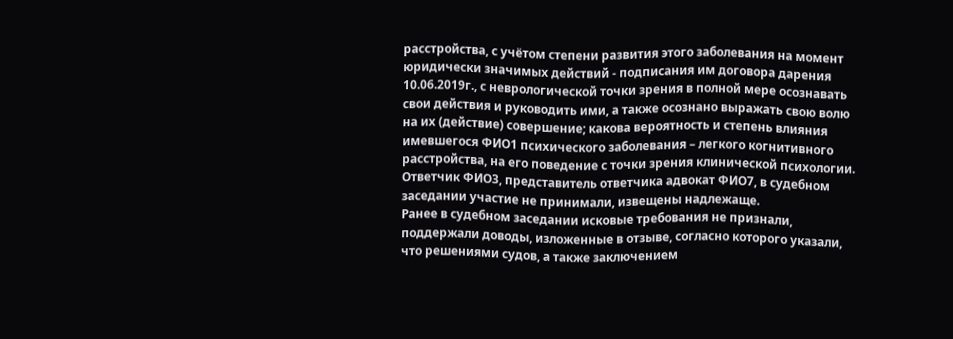расстройства, с учётом степени развития этого заболевания на момент юридически значимых действий - подписания им договора дарения 10.06.2019г., с неврологической точки зрения в полной мере осознавать свои действия и руководить ими, а также осознано выражать свою волю на их (действие) совершение; какова вероятность и степень влияния имевшегося ФИО1 психического заболевания – легкого когнитивного расстройства, на его поведение с точки зрения клинической психологии.
Ответчик ФИО3, представитель ответчика адвокат ФИО7, в судебном заседании участие не принимали, извещены надлежаще.
Ранее в судебном заседании исковые требования не признали, поддержали доводы, изложенные в отзыве, согласно которого указали, что решениями судов, а также заключением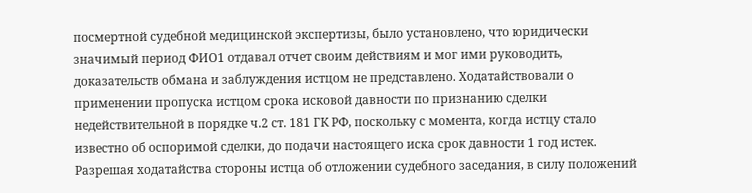посмертной судебной медицинской экспертизы, было установлено, что юридически значимый период ФИО1 отдавал отчет своим действиям и мог ими руководить, доказательств обмана и заблуждения истцом не представлено. Ходатайствовали о применении пропуска истцом срока исковой давности по признанию сделки недействительной в порядке ч.2 ст. 181 ГК РФ, поскольку с момента, когда истцу стало известно об оспоримой сделки, до подачи настоящего иска срок давности 1 год истек.
Разрешая ходатайства стороны истца об отложении судебного заседания, в силу положений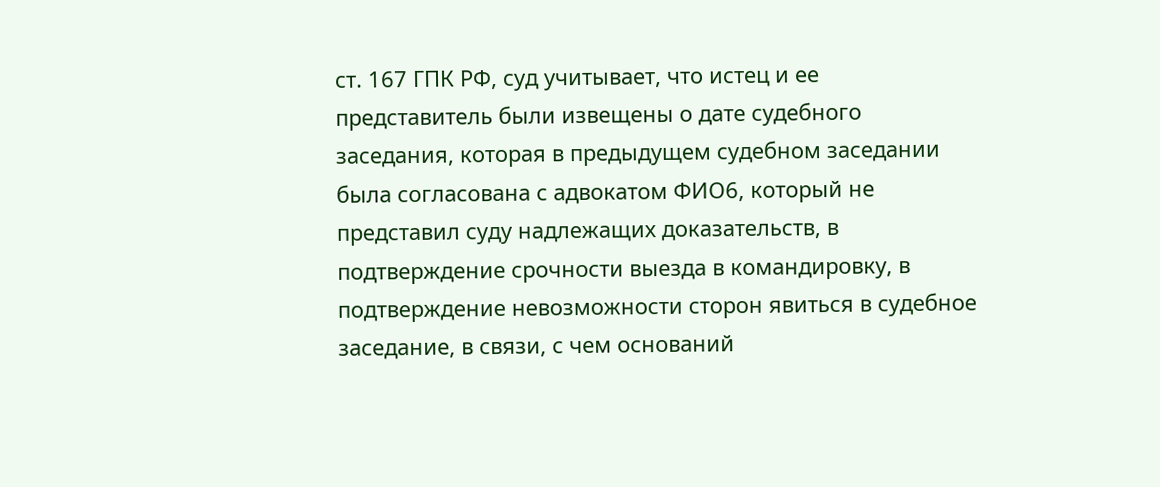ст. 167 ГПК РФ, суд учитывает, что истец и ее представитель были извещены о дате судебного заседания, которая в предыдущем судебном заседании была согласована с адвокатом ФИО6, который не представил суду надлежащих доказательств, в подтверждение срочности выезда в командировку, в подтверждение невозможности сторон явиться в судебное заседание, в связи, с чем оснований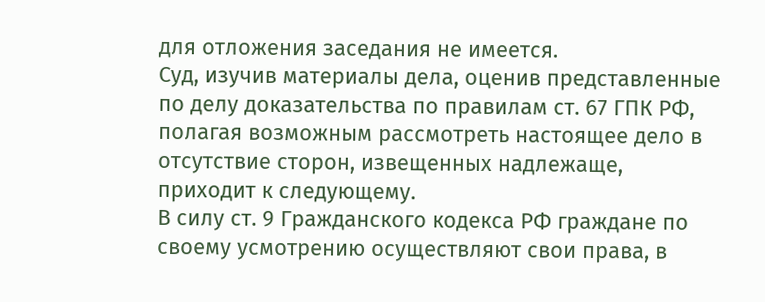для отложения заседания не имеется.
Суд, изучив материалы дела, оценив представленные по делу доказательства по правилам ст. 67 ГПК РФ, полагая возможным рассмотреть настоящее дело в отсутствие сторон, извещенных надлежаще, приходит к следующему.
В силу ст. 9 Гражданского кодекса РФ граждане по своему усмотрению осуществляют свои права, в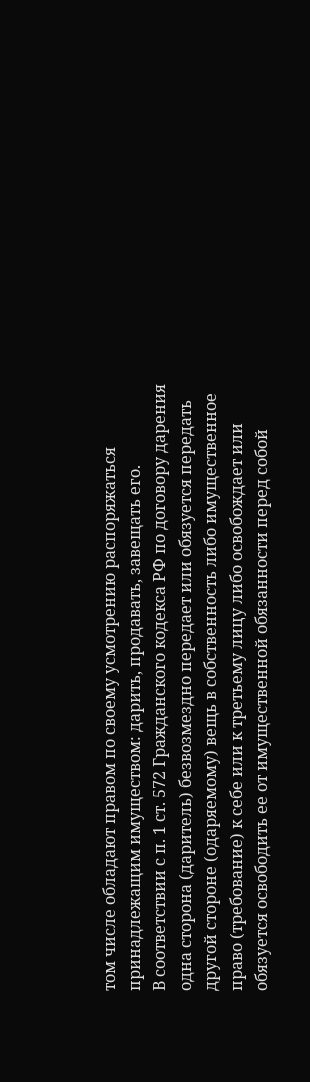том числе обладают правом по своему усмотрению распоряжаться принадлежащим имуществом: дарить, продавать, завещать его.
В соответствии с п. 1 ст. 572 Гражданского кодекса РФ по договору дарения одна сторона (даритель) безвозмездно передает или обязуется передать другой стороне (одаряемому) вещь в собственность либо имущественное право (требование) к себе или к третьему лицу либо освобождает или обязуется освободить ее от имущественной обязанности перед собой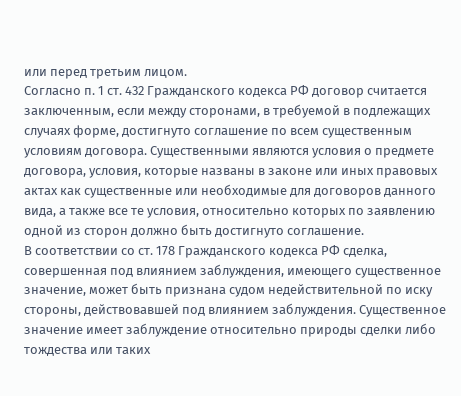или перед третьим лицом.
Согласно п. 1 ст. 432 Гражданского кодекса РФ договор считается заключенным, если между сторонами, в требуемой в подлежащих случаях форме, достигнуто соглашение по всем существенным условиям договора. Существенными являются условия о предмете договора, условия, которые названы в законе или иных правовых актах как существенные или необходимые для договоров данного вида, а также все те условия, относительно которых по заявлению одной из сторон должно быть достигнуто соглашение.
В соответствии со ст. 178 Гражданского кодекса РФ сделка, совершенная под влиянием заблуждения, имеющего существенное значение, может быть признана судом недействительной по иску стороны, действовавшей под влиянием заблуждения. Существенное значение имеет заблуждение относительно природы сделки либо тождества или таких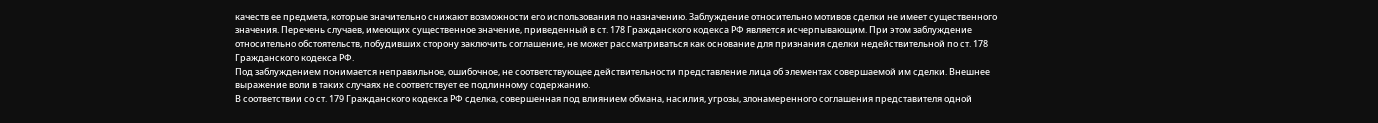качеств ее предмета, которые значительно снижают возможности его использования по назначению. Заблуждение относительно мотивов сделки не имеет существенного значения. Перечень случаев, имеющих существенное значение, приведенный в ст. 178 Гражданского кодекса РФ является исчерпывающим. При этом заблуждение относительно обстоятельств, побудивших сторону заключить соглашение, не может рассматриваться как основание для признания сделки недействительной по ст. 178 Гражданского кодекса РФ.
Под заблуждением понимается неправильное, ошибочное, не соответствующее действительности представление лица об элементах совершаемой им сделки. Внешнее выражение воли в таких случаях не соответствует ее подлинному содержанию.
В соответствии со ст. 179 Гражданского кодекса РФ сделка, совершенная под влиянием обмана, насилия, угрозы, злонамеренного соглашения представителя одной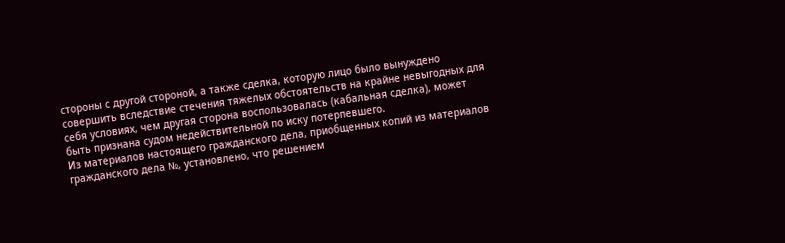стороны с другой стороной, а также сделка, которую лицо было вынуждено совершить вследствие стечения тяжелых обстоятельств на крайне невыгодных для себя условиях, чем другая сторона воспользовалась (кабальная сделка), может быть признана судом недействительной по иску потерпевшего.
Из материалов настоящего гражданского дела, приобщенных копий из материалов гражданского дела №, установлено, что решением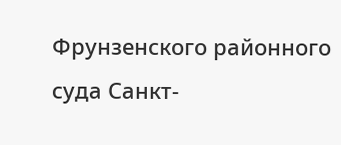Фрунзенского районного суда Санкт-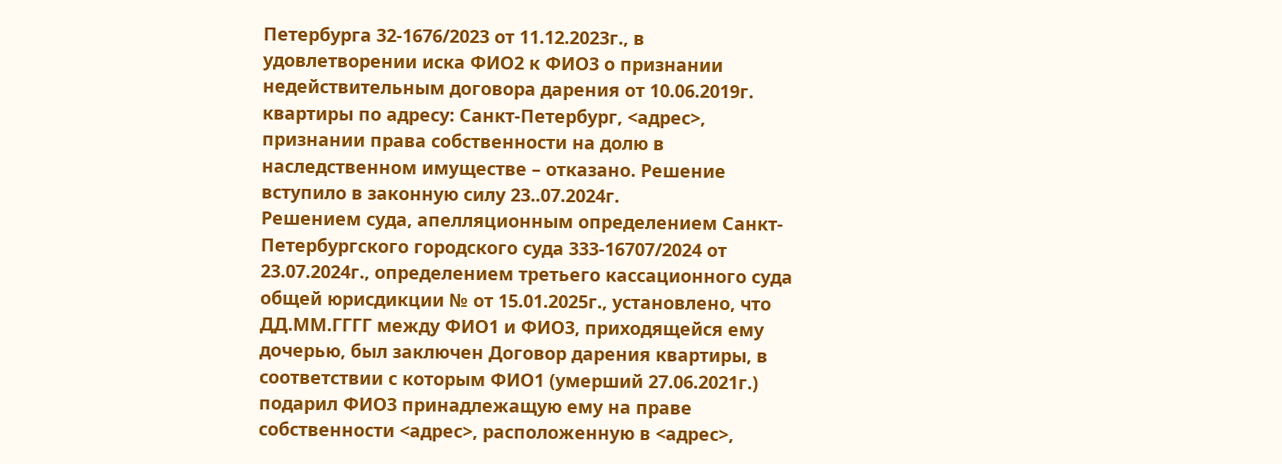Петербурга 32-1676/2023 от 11.12.2023г., в удовлетворении иска ФИО2 к ФИО3 о признании недействительным договора дарения от 10.06.2019г. квартиры по адресу: Санкт-Петербург, <адрес>, признании права собственности на долю в наследственном имуществе – отказано. Решение вступило в законную силу 23..07.2024г.
Решением суда, апелляционным определением Санкт-Петербургского городского суда 333-16707/2024 от 23.07.2024г., определением третьего кассационного суда общей юрисдикции № от 15.01.2025г., установлено, что ДД.ММ.ГГГГ между ФИО1 и ФИО3, приходящейся ему дочерью, был заключен Договор дарения квартиры, в соответствии с которым ФИО1 (умерший 27.06.2021г.) подарил ФИО3 принадлежащую ему на праве собственности <адрес>, расположенную в <адрес>,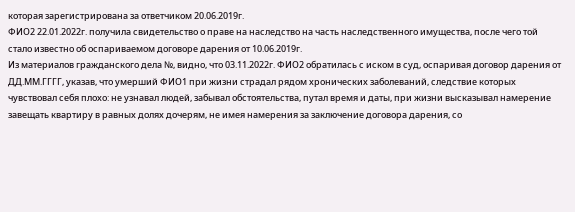которая зарегистрирована за ответчиком 20.06.2019г.
ФИО2 22.01.2022г. получила свидетельство о праве на наследство на часть наследственного имущества, после чего той стало известно об оспариваемом договоре дарения от 10.06.2019г.
Из материалов гражданского дела №, видно, что 03.11.2022г. ФИО2 обратилась с иском в суд, оспаривая договор дарения от ДД.ММ.ГГГГ, указав, что умерший ФИО1 при жизни страдал рядом хронических заболеваний, следствие которых чувствовал себя плохо: не узнавал людей, забывал обстоятельства, путал время и даты, при жизни высказывал намерение завещать квартиру в равных долях дочерям, не имея намерения за заключение договора дарения, со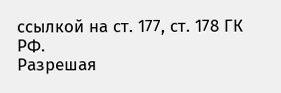ссылкой на ст. 177, ст. 178 ГК РФ.
Разрешая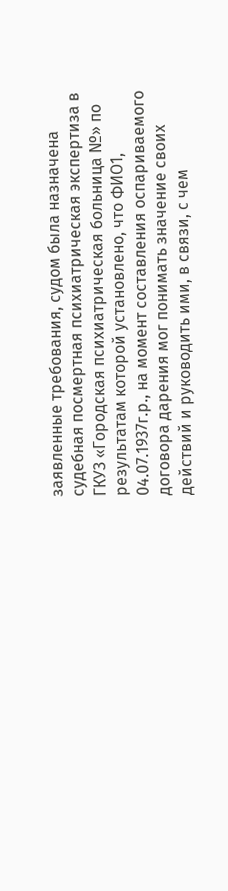заявленные требования, судом была назначена судебная посмертная психиатрическая экспертиза в ГКУЗ «Городская психиатрическая больница №» по результатам которой установлено, что ФИО1, 04.07.1937г.р., на момент составления оспариваемого договора дарения мог понимать значение своих действий и руководить ими, в связи, с чем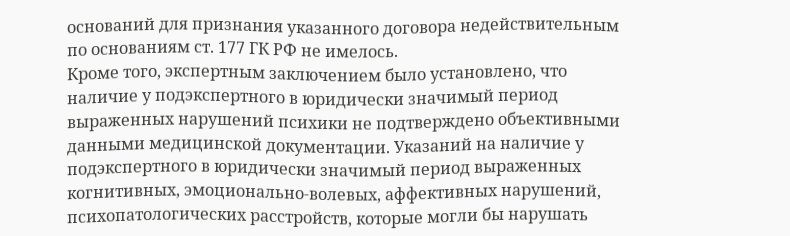оснований для признания указанного договора недействительным по основаниям ст. 177 ГК РФ не имелось.
Кроме того, экспертным заключением было установлено, что наличие у подэкспертного в юридически значимый период выраженных нарушений психики не подтверждено объективными данными медицинской документации. Указаний на наличие у подэкспертного в юридически значимый период выраженных когнитивных, эмоционально-волевых, аффективных нарушений, психопатологических расстройств, которые могли бы нарушать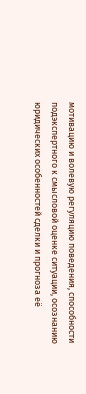мотивацию и волевую регуляцию поведения, способности подэкспертного к смысловой оценке ситуации, осознанию юридических особенностей сделки и прогноза её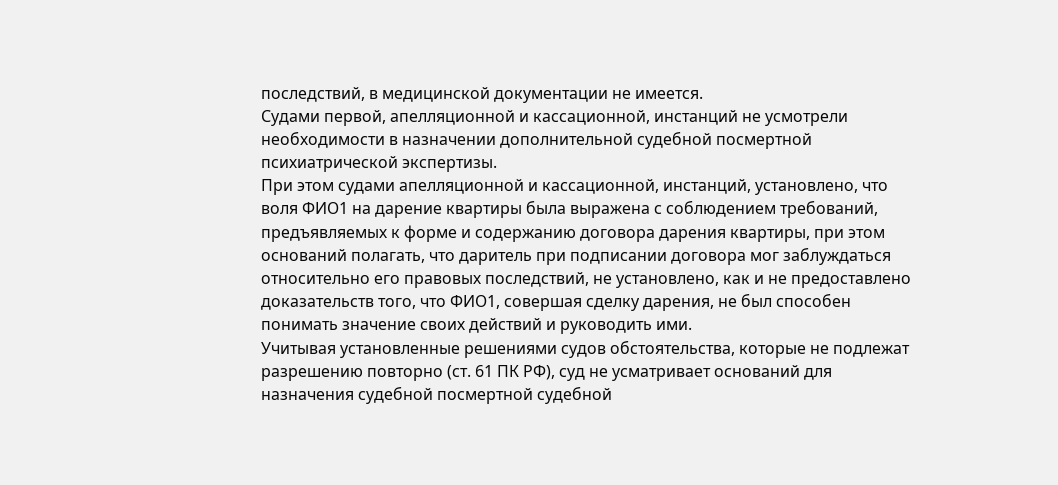последствий, в медицинской документации не имеется.
Судами первой, апелляционной и кассационной, инстанций не усмотрели необходимости в назначении дополнительной судебной посмертной психиатрической экспертизы.
При этом судами апелляционной и кассационной, инстанций, установлено, что воля ФИО1 на дарение квартиры была выражена с соблюдением требований, предъявляемых к форме и содержанию договора дарения квартиры, при этом оснований полагать, что даритель при подписании договора мог заблуждаться относительно его правовых последствий, не установлено, как и не предоставлено доказательств того, что ФИО1, совершая сделку дарения, не был способен понимать значение своих действий и руководить ими.
Учитывая установленные решениями судов обстоятельства, которые не подлежат разрешению повторно (ст. 61 ПК РФ), суд не усматривает оснований для назначения судебной посмертной судебной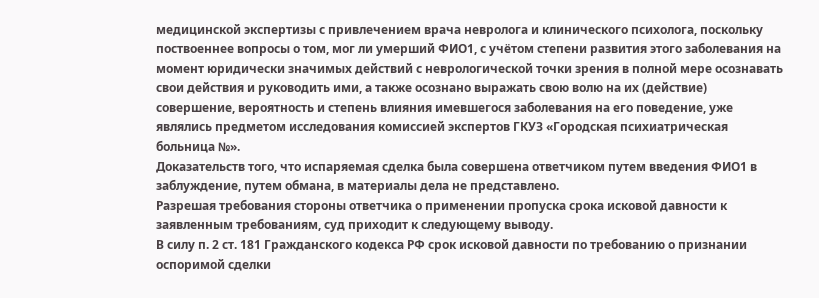медицинской экспертизы с привлечением врача невролога и клинического психолога, поскольку поствоеннее вопросы о том, мог ли умерший ФИО1, с учётом степени развития этого заболевания на момент юридически значимых действий с неврологической точки зрения в полной мере осознавать свои действия и руководить ими, а также осознано выражать свою волю на их (действие) совершение, вероятность и степень влияния имевшегося заболевания на его поведение, уже являлись предметом исследования комиссией экспертов ГКУЗ «Городская психиатрическая больница №».
Доказательств того, что испаряемая сделка была совершена ответчиком путем введения ФИО1 в заблуждение, путем обмана, в материалы дела не представлено.
Разрешая требования стороны ответчика о применении пропуска срока исковой давности к заявленным требованиям, суд приходит к следующему выводу.
В силу п. 2 ст. 181 Гражданского кодекса РФ срок исковой давности по требованию о признании оспоримой сделки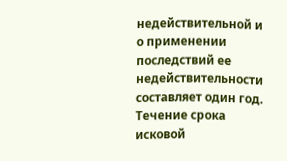недействительной и о применении последствий ее недействительности составляет один год. Течение срока исковой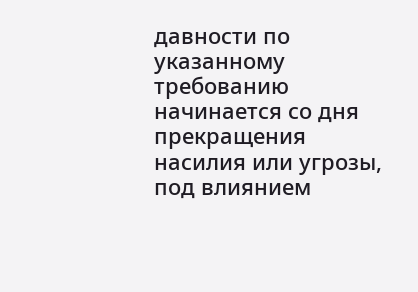давности по указанному требованию начинается со дня прекращения насилия или угрозы, под влиянием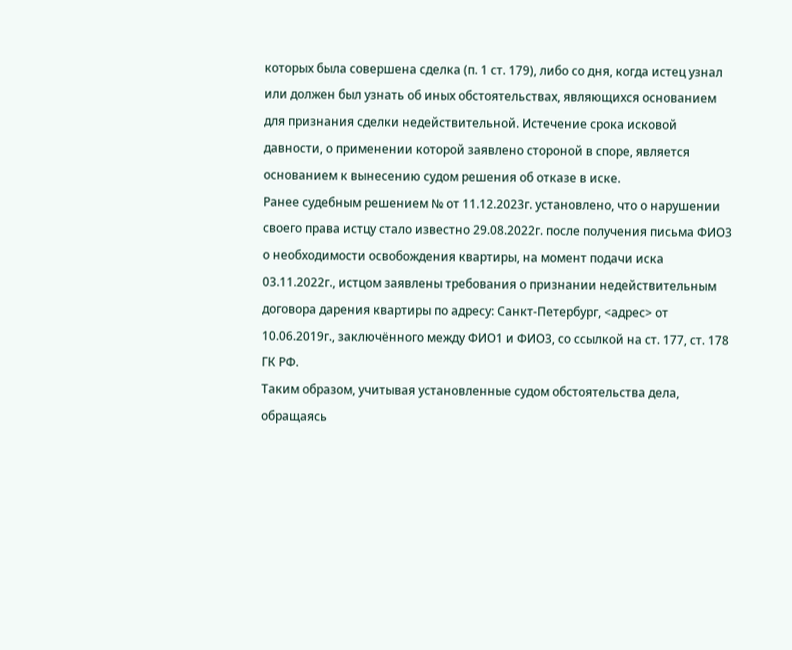которых была совершена сделка (п. 1 ст. 179), либо со дня, когда истец узнал или должен был узнать об иных обстоятельствах, являющихся основанием для признания сделки недействительной. Истечение срока исковой давности, о применении которой заявлено стороной в споре, является основанием к вынесению судом решения об отказе в иске.
Ранее судебным решением № от 11.12.2023г. установлено, что о нарушении своего права истцу стало известно 29.08.2022г. после получения письма ФИО3 о необходимости освобождения квартиры, на момент подачи иска 03.11.2022г., истцом заявлены требования о признании недействительным договора дарения квартиры по адресу: Санкт-Петербург, <адрес> от 10.06.2019г., заключённого между ФИО1 и ФИО3, со ссылкой на ст. 177, ст. 178 ГК РФ.
Таким образом, учитывая установленные судом обстоятельства дела, обращаясь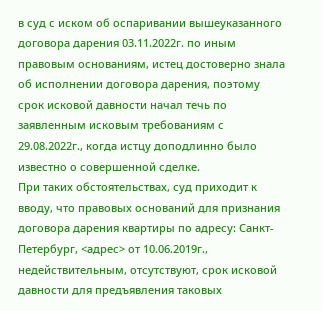в суд с иском об оспаривании вышеуказанного договора дарения 03.11.2022г. по иным правовым основаниям, истец достоверно знала об исполнении договора дарения, поэтому срок исковой давности начал течь по заявленным исковым требованиям с 29.08.2022г., когда истцу доподлинно было известно о совершенной сделке.
При таких обстоятельствах, суд приходит к вводу, что правовых оснований для признания договора дарения квартиры по адресу: Санкт-Петербург, <адрес> от 10.06.2019г., недействительным, отсутствуют, срок исковой давности для предъявления таковых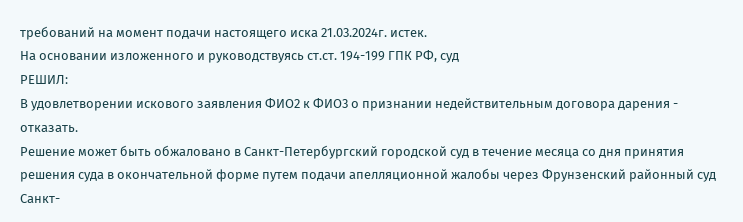требований на момент подачи настоящего иска 21.03.2024г. истек.
На основании изложенного и руководствуясь ст.ст. 194-199 ГПК РФ, суд
РЕШИЛ:
В удовлетворении искового заявления ФИО2 к ФИО3 о признании недействительным договора дарения - отказать.
Решение может быть обжаловано в Санкт-Петербургский городской суд в течение месяца со дня принятия решения суда в окончательной форме путем подачи апелляционной жалобы через Фрунзенский районный суд Санкт-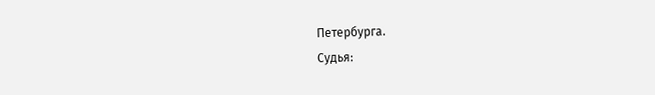Петербурга.
Судья: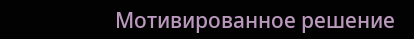Мотивированное решение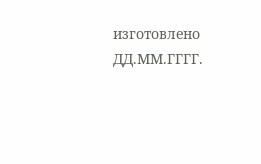изготовлено ДД.ММ.ГГГГ.